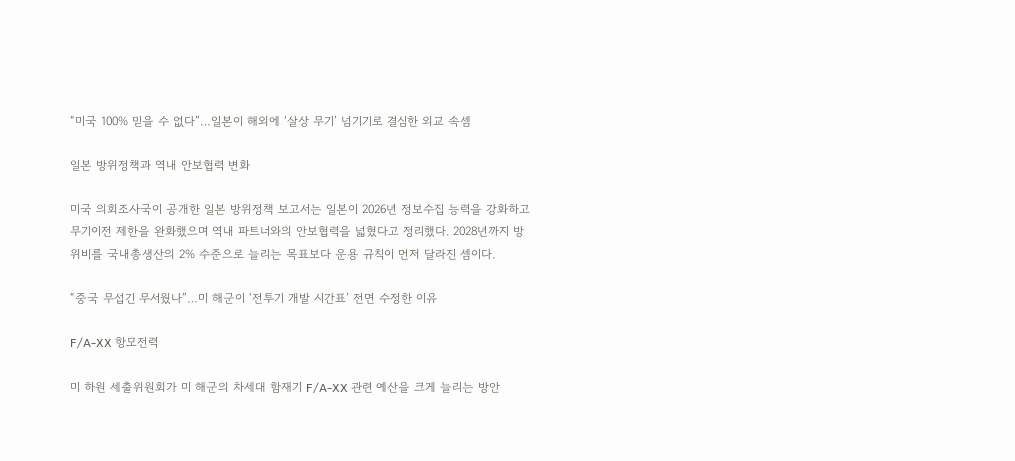“미국 100% 믿을 수 없다”…일본이 해외에 ‘살상 무기’ 넘기기로 결심한 외교 속셈

일본 방위정책과 역내 안보협력 변화

미국 의회조사국이 공개한 일본 방위정책 보고서는 일본이 2026년 정보수집 능력을 강화하고 무기이전 제한을 완화했으며 역내 파트너와의 안보협력을 넓혔다고 정리했다. 2028년까지 방위비를 국내총생산의 2% 수준으로 늘리는 목표보다 운용 규칙이 먼저 달라진 셈이다.

“중국 무섭긴 무서웠나”…미 해군이 ‘전투기 개발 시간표’ 전면 수정한 이유

F/A-XX 항모전력

미 하원 세출위원회가 미 해군의 차세대 함재기 F/A-XX 관련 예산을 크게 늘리는 방안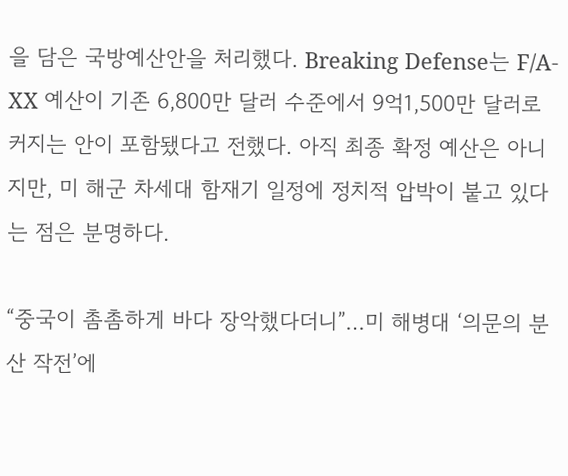을 담은 국방예산안을 처리했다. Breaking Defense는 F/A-XX 예산이 기존 6,800만 달러 수준에서 9억1,500만 달러로 커지는 안이 포함됐다고 전했다. 아직 최종 확정 예산은 아니지만, 미 해군 차세대 함재기 일정에 정치적 압박이 붙고 있다는 점은 분명하다.

“중국이 촘촘하게 바다 장악했다더니”…미 해병대 ‘의문의 분산 작전’에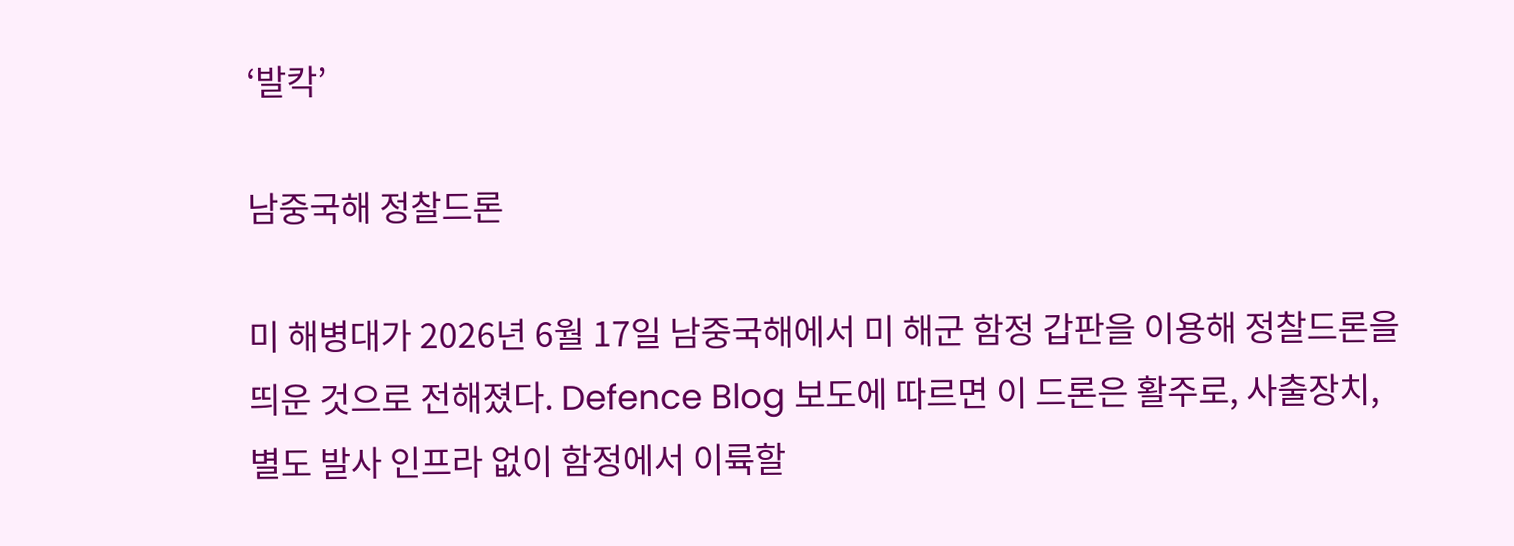‘발칵’

남중국해 정찰드론

미 해병대가 2026년 6월 17일 남중국해에서 미 해군 함정 갑판을 이용해 정찰드론을 띄운 것으로 전해졌다. Defence Blog 보도에 따르면 이 드론은 활주로, 사출장치, 별도 발사 인프라 없이 함정에서 이륙할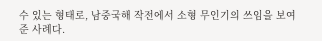수 있는 형태로, 남중국해 작전에서 소형 무인기의 쓰임을 보여준 사례다.